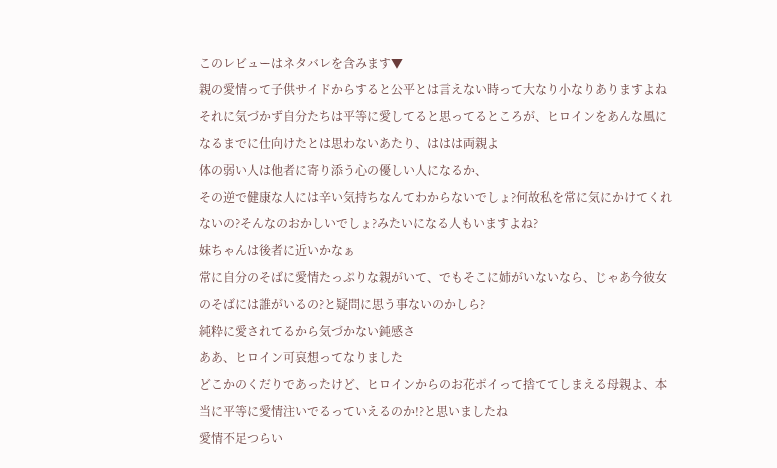このレビューはネタバレを含みます▼
親の愛情って子供サイドからすると公平とは言えない時って大なり小なりありますよね
それに気づかず自分たちは平等に愛してると思ってるところが、ヒロインをあんな風になるまでに仕向けたとは思わないあたり、ははは両親よ
体の弱い人は他者に寄り添う心の優しい人になるか、
その逆で健康な人には辛い気持ちなんてわからないでしょ?何故私を常に気にかけてくれないの?そんなのおかしいでしょ?みたいになる人もいますよね?
妹ちゃんは後者に近いかなぁ
常に自分のそばに愛情たっぷりな親がいて、でもそこに姉がいないなら、じゃあ今彼女のそばには誰がいるの?と疑問に思う事ないのかしら?
純粋に愛されてるから気づかない鈍感さ
ああ、ヒロイン可哀想ってなりました
どこかのくだりであったけど、ヒロインからのお花ポイって捨ててしまえる母親よ、本当に平等に愛情注いでるっていえるのか!?と思いましたね
愛情不足つらい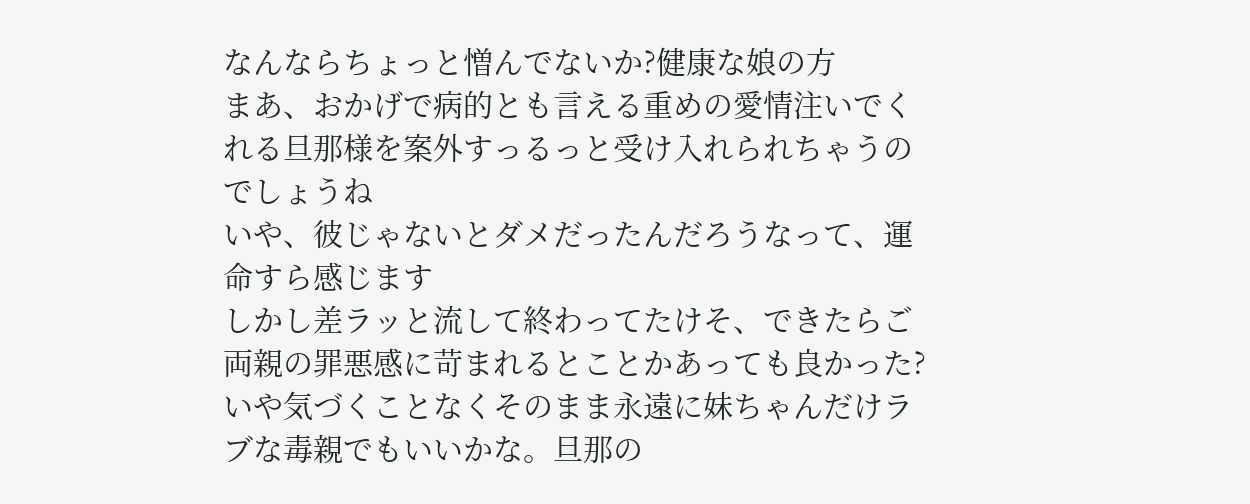なんならちょっと憎んでないか?健康な娘の方
まあ、おかげで病的とも言える重めの愛情注いでくれる旦那様を案外すっるっと受け入れられちゃうのでしょうね
いや、彼じゃないとダメだったんだろうなって、運命すら感じます
しかし差ラッと流して終わってたけそ、できたらご両親の罪悪感に苛まれるとことかあっても良かった?いや気づくことなくそのまま永遠に妹ちゃんだけラブな毒親でもいいかな。旦那の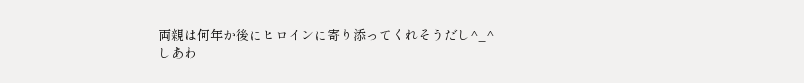両親は何年か後にヒロインに寄り添ってくれそうだし^_^
しあわ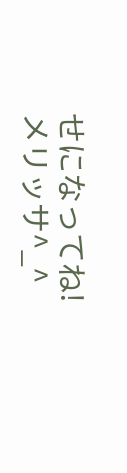せになってね!メリッサ^_^